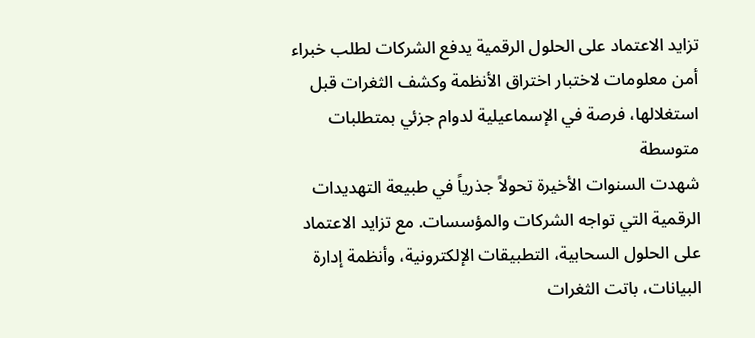تزايد الاعتماد على الحلول الرقمية يدفع الشركات لطلب خبراء أمن معلومات لاختبار اختراق الأنظمة وكشف الثغرات قبل استغلالها، فرصة في الإسماعيلية لدوام جزئي بمتطلبات متوسطة
شهدت السنوات الأخيرة تحولاً جذرياً في طبيعة التهديدات الرقمية التي تواجه الشركات والمؤسسات. مع تزايد الاعتماد على الحلول السحابية، التطبيقات الإلكترونية، وأنظمة إدارة البيانات، باتت الثغرات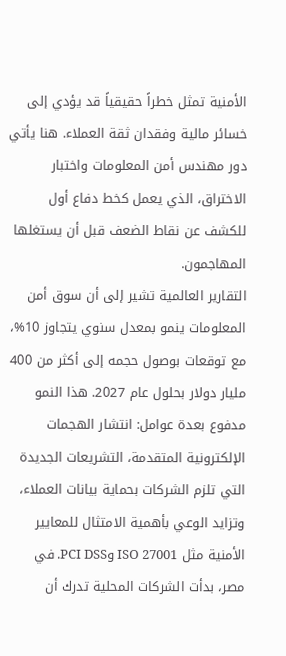الأمنية تمثل خطراً حقيقياً قد يؤدي إلى خسائر مالية وفقدان ثقة العملاء. هنا يأتي دور مهندس أمن المعلومات واختبار الاختراق، الذي يعمل كخط دفاع أول للكشف عن نقاط الضعف قبل أن يستغلها المهاجمون.
التقارير العالمية تشير إلى أن سوق أمن المعلومات ينمو بمعدل سنوي يتجاوز 10%، مع توقعات بوصول حجمه إلى أكثر من 400 مليار دولار بحلول عام 2027. هذا النمو مدفوع بعدة عوامل: انتشار الهجمات الإلكترونية المتقدمة، التشريعات الجديدة التي تلزم الشركات بحماية بيانات العملاء، وتزايد الوعي بأهمية الامتثال للمعايير الأمنية مثل ISO 27001 وPCI DSS. في مصر، بدأت الشركات المحلية تدرك أن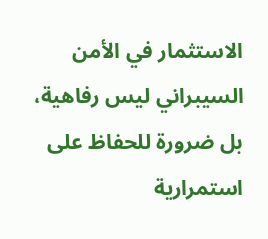الاستثمار في الأمن السيبراني ليس رفاهية، بل ضرورة للحفاظ على استمرارية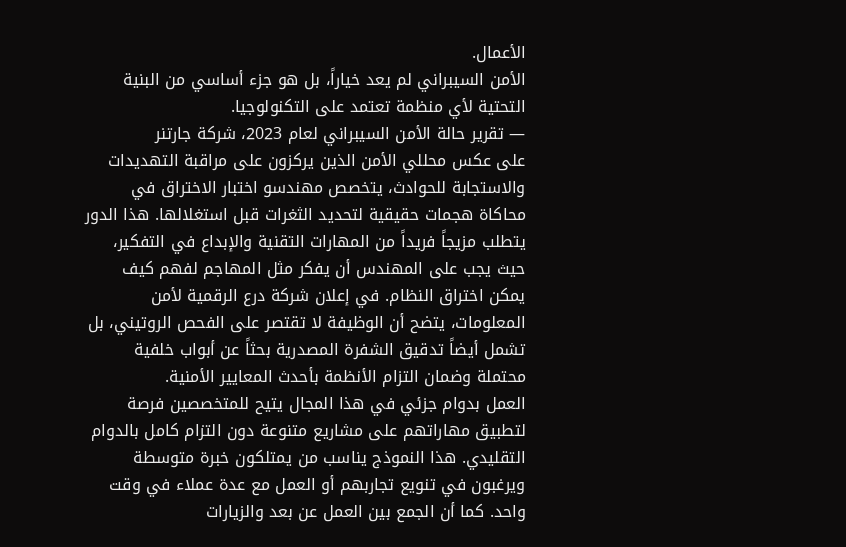الأعمال.
الأمن السيبراني لم يعد خياراً، بل هو جزء أساسي من البنية التحتية لأي منظمة تعتمد على التكنولوجيا.
— تقرير حالة الأمن السيبراني لعام 2023، شركة جارتنر
على عكس محللي الأمن الذين يركزون على مراقبة التهديدات والاستجابة للحوادث، يتخصص مهندسو اختبار الاختراق في محاكاة هجمات حقيقية لتحديد الثغرات قبل استغلالها. هذا الدور يتطلب مزيجاً فريداً من المهارات التقنية والإبداع في التفكير، حيث يجب على المهندس أن يفكر مثل المهاجم لفهم كيف يمكن اختراق النظام. في إعلان شركة درع الرقمية لأمن المعلومات، يتضح أن الوظيفة لا تقتصر على الفحص الروتيني، بل تشمل أيضاً تدقيق الشفرة المصدرية بحثاً عن أبواب خلفية محتملة وضمان التزام الأنظمة بأحدث المعايير الأمنية.
العمل بدوام جزئي في هذا المجال يتيح للمتخصصين فرصة لتطبيق مهاراتهم على مشاريع متنوعة دون التزام كامل بالدوام التقليدي. هذا النموذج يناسب من يمتلكون خبرة متوسطة ويرغبون في تنويع تجاربهم أو العمل مع عدة عملاء في وقت واحد. كما أن الجمع بين العمل عن بعد والزيارات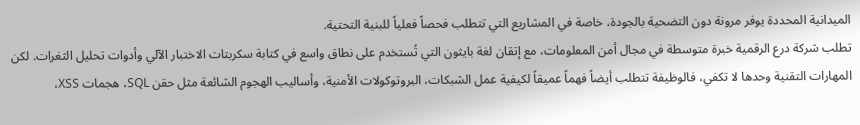الميدانية المحددة يوفر مرونة دون التضحية بالجودة، خاصة في المشاريع التي تتطلب فحصاً فعلياً للبنية التحتية.
تطلب شركة درع الرقمية خبرة متوسطة في مجال أمن المعلومات، مع إتقان لغة بايثون التي تُستخدم على نطاق واسع في كتابة سكربتات الاختبار الآلي وأدوات تحليل الثغرات. لكن المهارات التقنية وحدها لا تكفي، فالوظيفة تتطلب أيضاً فهماً عميقاً لكيفية عمل الشبكات، البروتوكولات الأمنية، وأساليب الهجوم الشائعة مثل حقن SQL، هجمات XSS،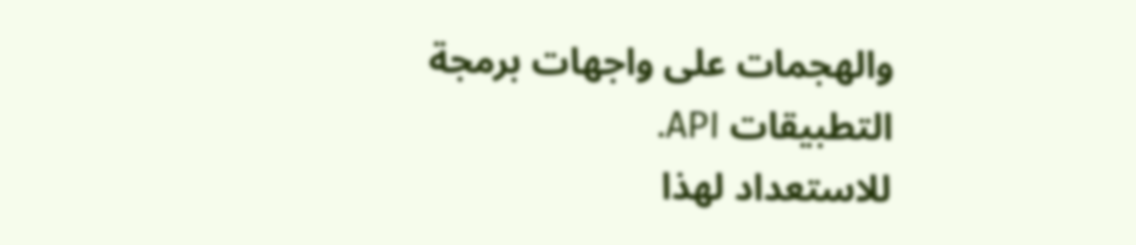والهجمات على واجهات برمجة التطبيقات API.
للاستعداد لهذا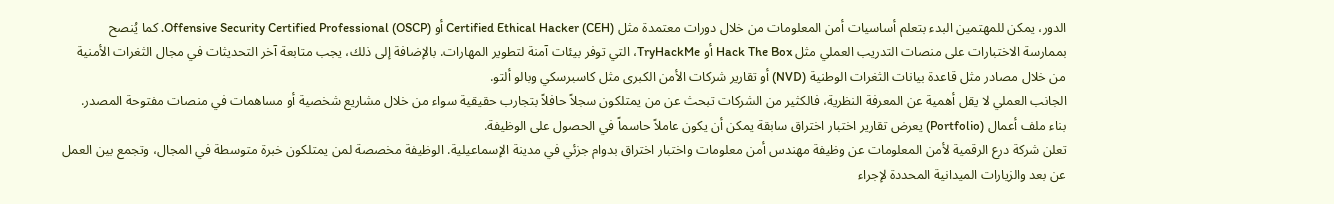الدور، يمكن للمهتمين البدء بتعلم أساسيات أمن المعلومات من خلال دورات معتمدة مثل Certified Ethical Hacker (CEH) أو Offensive Security Certified Professional (OSCP). كما يُنصح بممارسة الاختبارات على منصات التدريب العملي مثل Hack The Box أو TryHackMe، التي توفر بيئات آمنة لتطوير المهارات. بالإضافة إلى ذلك، يجب متابعة آخر التحديثات في مجال الثغرات الأمنية من خلال مصادر مثل قاعدة بيانات الثغرات الوطنية (NVD) أو تقارير شركات الأمن الكبرى مثل كاسبرسكي وبالو ألتو.
الجانب العملي لا يقل أهمية عن المعرفة النظرية، فالكثير من الشركات تبحث عن من يمتلكون سجلاً حافلاً بتجارب حقيقية سواء من خلال مشاريع شخصية أو مساهمات في منصات مفتوحة المصدر. بناء ملف أعمال (Portfolio) يعرض تقارير اختبار اختراق سابقة يمكن أن يكون عاملاً حاسماً في الحصول على الوظيفة.
تعلن شركة درع الرقمية لأمن المعلومات عن وظيفة مهندس أمن معلومات واختبار اختراق بدوام جزئي في مدينة الإسماعيلية. الوظيفة مخصصة لمن يمتلكون خبرة متوسطة في المجال، وتجمع بين العمل عن بعد والزيارات الميدانية المحددة لإجراء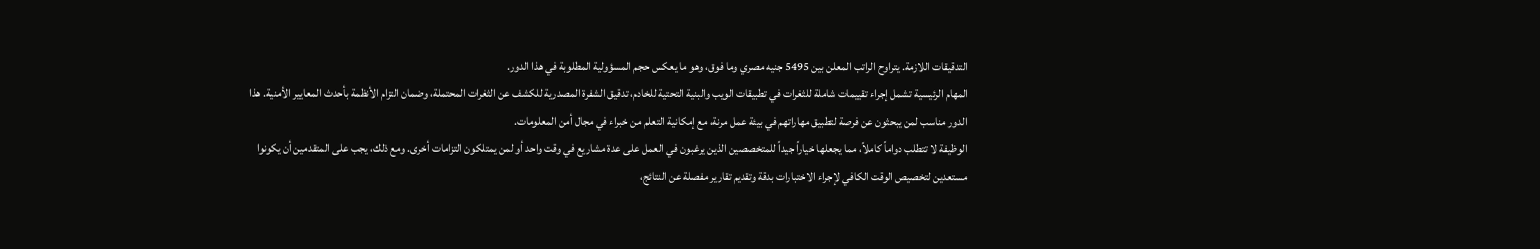التدقيقات اللازمة. يتراوح الراتب المعلن بين 5495 جنيه مصري وما فوق، وهو ما يعكس حجم المسؤولية المطلوبة في هذا الدور.
المهام الرئيسية تشمل إجراء تقييمات شاملة للثغرات في تطبيقات الويب والبنية التحتية للخادم، تدقيق الشفرة المصدرية للكشف عن الثغرات المحتملة، وضمان التزام الأنظمة بأحدث المعايير الأمنية. هذا الدور مناسب لمن يبحثون عن فرصة لتطبيق مهاراتهم في بيئة عمل مرنة، مع إمكانية التعلم من خبراء في مجال أمن المعلومات.
الوظيفة لا تتطلب دواماً كاملاً، مما يجعلها خياراً جيداً للمتخصصين الذين يرغبون في العمل على عدة مشاريع في وقت واحد أو لمن يمتلكون التزامات أخرى. ومع ذلك، يجب على المتقدمين أن يكونوا مستعدين لتخصيص الوقت الكافي لإجراء الاختبارات بدقة وتقديم تقارير مفصلة عن النتائج،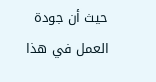حيث أن جودة العمل في هذا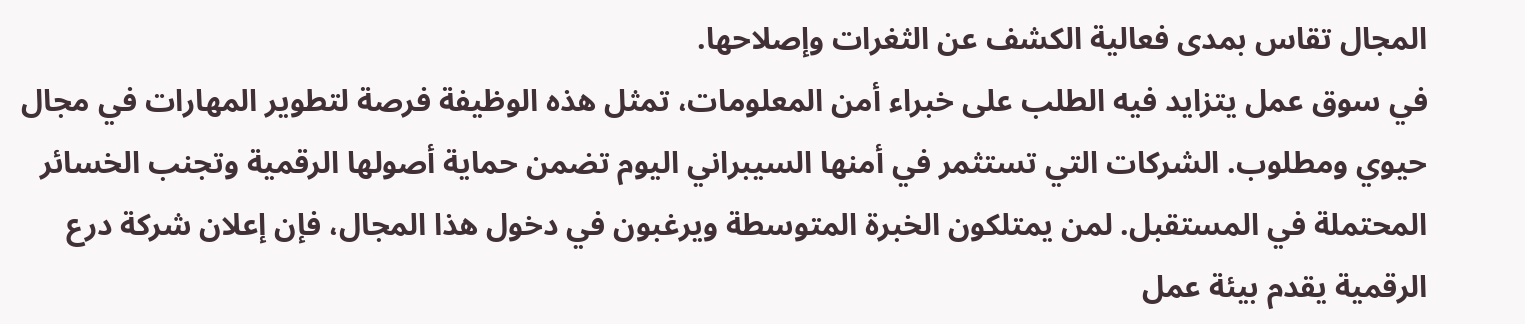المجال تقاس بمدى فعالية الكشف عن الثغرات وإصلاحها.
في سوق عمل يتزايد فيه الطلب على خبراء أمن المعلومات، تمثل هذه الوظيفة فرصة لتطوير المهارات في مجال حيوي ومطلوب. الشركات التي تستثمر في أمنها السيبراني اليوم تضمن حماية أصولها الرقمية وتجنب الخسائر المحتملة في المستقبل. لمن يمتلكون الخبرة المتوسطة ويرغبون في دخول هذا المجال، فإن إعلان شركة درع الرقمية يقدم بيئة عمل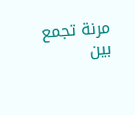مرنة تجمع بين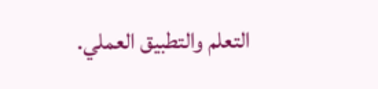التعلم والتطبيق العملي.